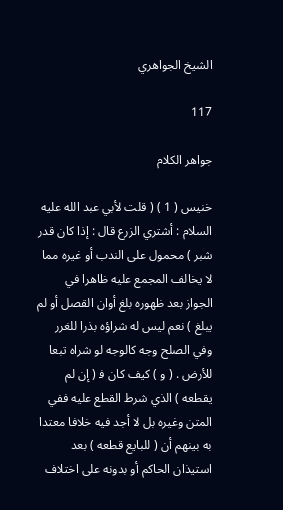الشيخ الجواهري

117

جواهر الكلام

خنيس ( 1 ) ( قلت لأبي عبد الله عليه السلام : أشتري الزرع قال : إذا كان قدر شبر ) محمول على الندب أو غيره مما لا يخالف المجمع عليه ظاهرا في الجواز بعد ظهوره بلغ أوان القصل أو لم يبلغ ) نعم ليس له شراؤه بذرا للغرر وفي الصلح وجه كالوجه لو شراه تبعا للأرض . ( و ) كيف كان ف‍ ( إن لم يقطعه ) الذي شرط القطع عليه ففي المتن وغيره بل لا أجد فيه خلافا معتدا به بينهم أن ( للبايع قطعه ) بعد استيذان الحاكم أو بدونه على اختلاف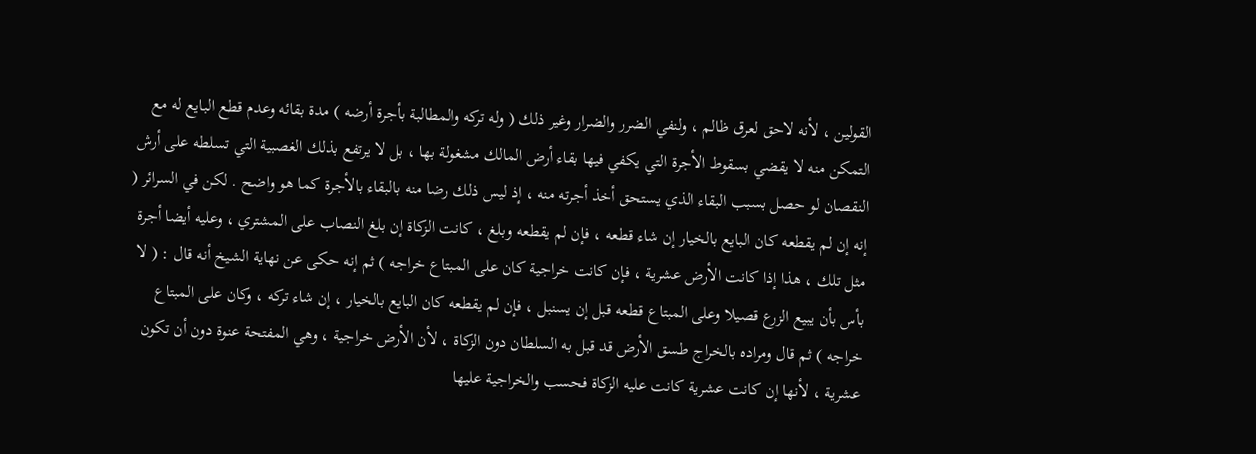القولين ، لأنه لاحق لعرق ظالم ، ولنفي الضرر والضرار وغير ذلك ( وله تركه والمطالبة بأجرة أرضه ) مدة بقائه وعدم قطع البايع له مع التمكن منه لا يقضي بسقوط الأجرة التي يكفي فيها بقاء أرض المالك مشغولة بها ، بل لا يرتفع بذلك الغصبية التي تسلطه على أرش النقصان لو حصل بسبب البقاء الذي يستحق أخذ أجرته منه ، إذ ليس ذلك رضا منه بالبقاء بالأجرة كما هو واضح . لكن في السرائر ( إنه إن لم يقطعه كان البايع بالخيار إن شاء قطعه ، فإن لم يقطعه وبلغ ، كانت الزكاة إن بلغ النصاب على المشتري ، وعليه أيضا أجرة مثل تلك ، هذا إذا كانت الأرض عشرية ، فإن كانت خراجية كان على المبتاع خراجه ) ثم إنه حكى عن نهاية الشيخ أنه قال : ( لا بأس بأن يبيع الزرع قصيلا وعلى المبتاع قطعه قبل إن يسنبل ، فإن لم يقطعه كان البايع بالخيار ، إن شاء تركه ، وكان على المبتاع خراجه ) ثم قال ومراده بالخراج طسق الأرض قد قبل به السلطان دون الزكاة ، لأن الأرض خراجية ، وهي المفتحة عنوة دون أن تكون عشرية ، لأنها إن كانت عشرية كانت عليه الزكاة فحسب والخراجية عليها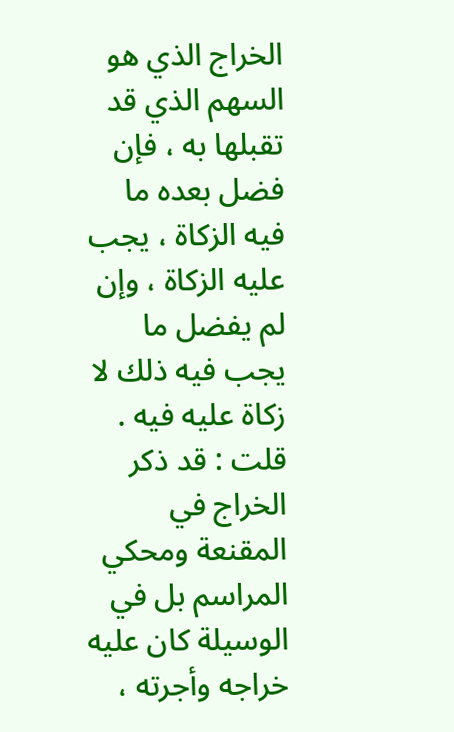الخراج الذي هو السهم الذي قد تقبلها به ، فإن فضل بعده ما فيه الزكاة ، يجب عليه الزكاة ، وإن لم يفضل ما يجب فيه ذلك لا زكاة عليه فيه . قلت : قد ذكر الخراج في المقنعة ومحكي المراسم بل في الوسيلة كان عليه خراجه وأجرته ،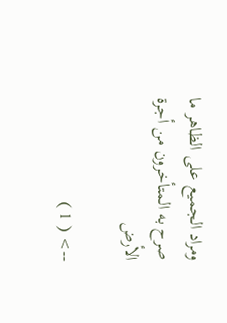ومراد الجميع على الظاهر ما صرح به المتأخرون من أجرة الأرض

--> ( 1 )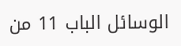الوسائل الباب 11 من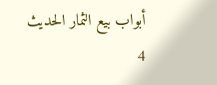أبواب بيع الثمار الحديث 4